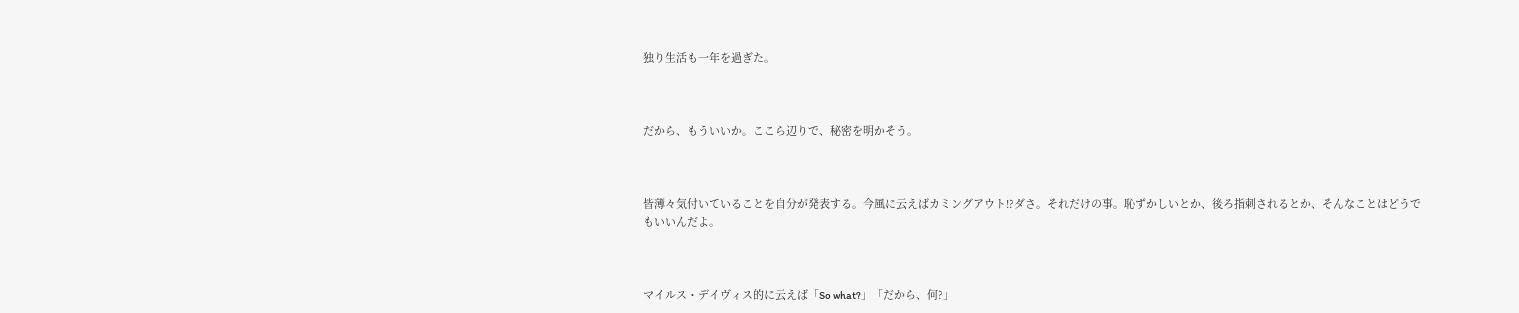独り生活も一年を過ぎた。



だから、もういいか。ここら辺りで、秘密を明かそう。



皆薄々気付いていることを自分が発表する。今風に云えばカミングアウト!?ダさ。それだけの事。恥ずかしいとか、後ろ指刺されるとか、そんなことはどうでもいいんだよ。



マイルス・デイヴィス的に云えば「So what?」「だから、何?」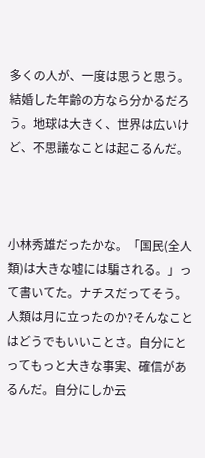多くの人が、一度は思うと思う。結婚した年齢の方なら分かるだろう。地球は大きく、世界は広いけど、不思議なことは起こるんだ。



小林秀雄だったかな。「国民(全人類)は大きな嘘には騙される。」って書いてた。ナチスだってそう。人類は月に立ったのか?そんなことはどうでもいいことさ。自分にとってもっと大きな事実、確信があるんだ。自分にしか云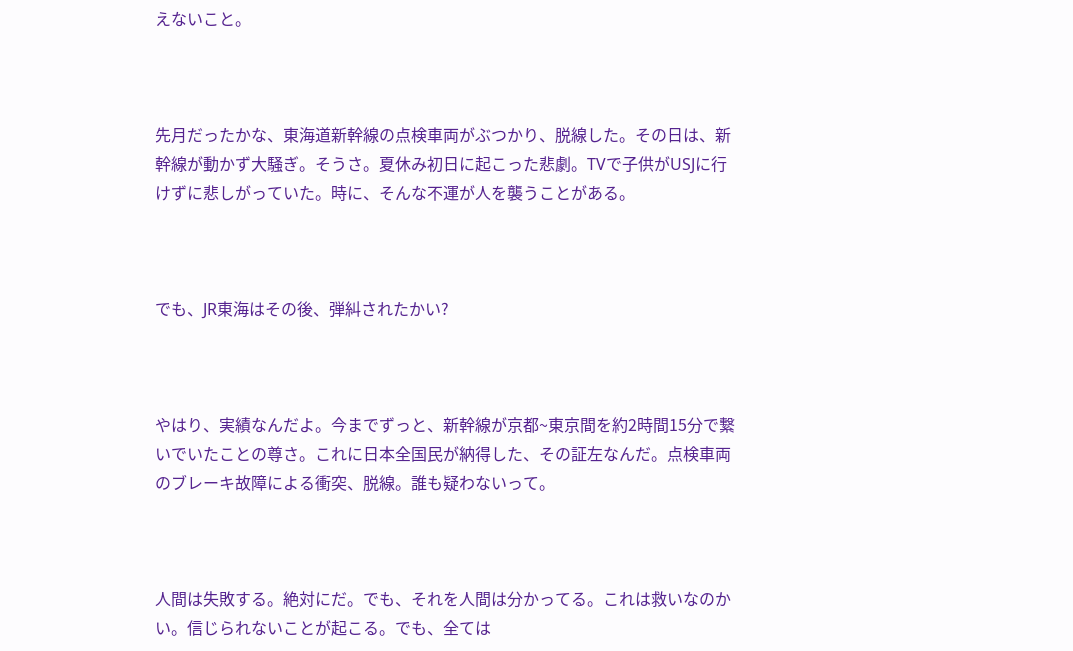えないこと。



先月だったかな、東海道新幹線の点検車両がぶつかり、脱線した。その日は、新幹線が動かず大騒ぎ。そうさ。夏休み初日に起こった悲劇。TVで子供がUSJに行けずに悲しがっていた。時に、そんな不運が人を襲うことがある。



でも、JR東海はその後、弾糾されたかい?



やはり、実績なんだよ。今までずっと、新幹線が京都~東京間を約2時間15分で繋いでいたことの尊さ。これに日本全国民が納得した、その証左なんだ。点検車両のブレーキ故障による衝突、脱線。誰も疑わないって。



人間は失敗する。絶対にだ。でも、それを人間は分かってる。これは救いなのかい。信じられないことが起こる。でも、全ては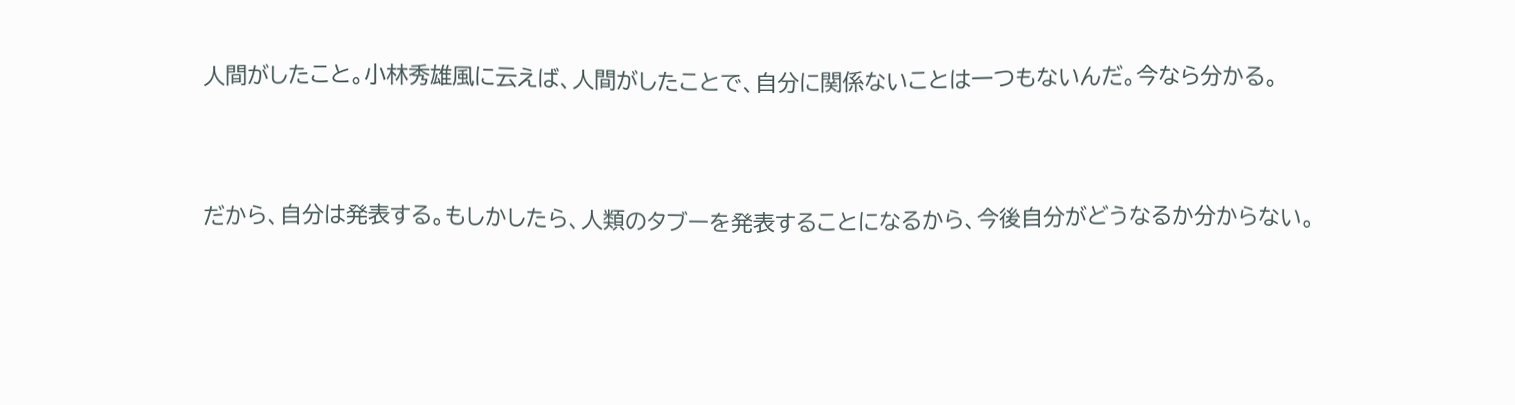人間がしたこと。小林秀雄風に云えば、人間がしたことで、自分に関係ないことは一つもないんだ。今なら分かる。



だから、自分は発表する。もしかしたら、人類のタブーを発表することになるから、今後自分がどうなるか分からない。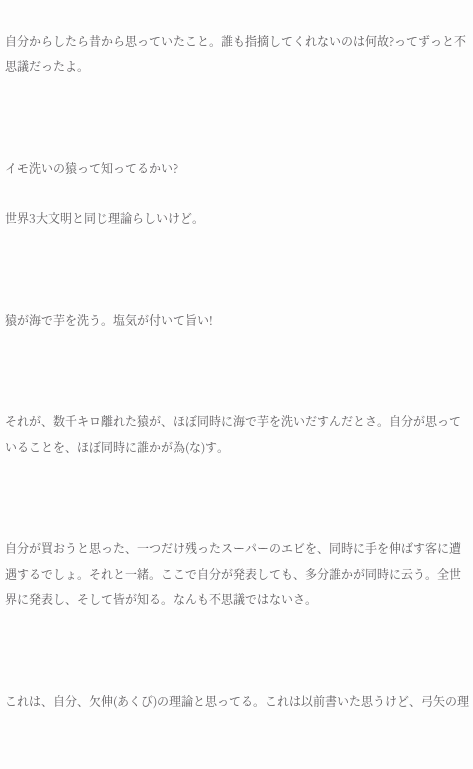自分からしたら昔から思っていたこと。誰も指摘してくれないのは何故?ってずっと不思議だったよ。



イモ洗いの猿って知ってるかい?

世界3大文明と同じ理論らしいけど。



猿が海で芋を洗う。塩気が付いて旨い!



それが、数千キロ離れた猿が、ほぼ同時に海で芋を洗いだすんだとさ。自分が思っていることを、ほぼ同時に誰かが為(な)す。



自分が買おうと思った、一つだけ残ったスーパーのエビを、同時に手を伸ばす客に遭遇するでしょ。それと一緒。ここで自分が発表しても、多分誰かが同時に云う。全世界に発表し、そして皆が知る。なんも不思議ではないさ。



これは、自分、欠伸(あくび)の理論と思ってる。これは以前書いた思うけど、弓矢の理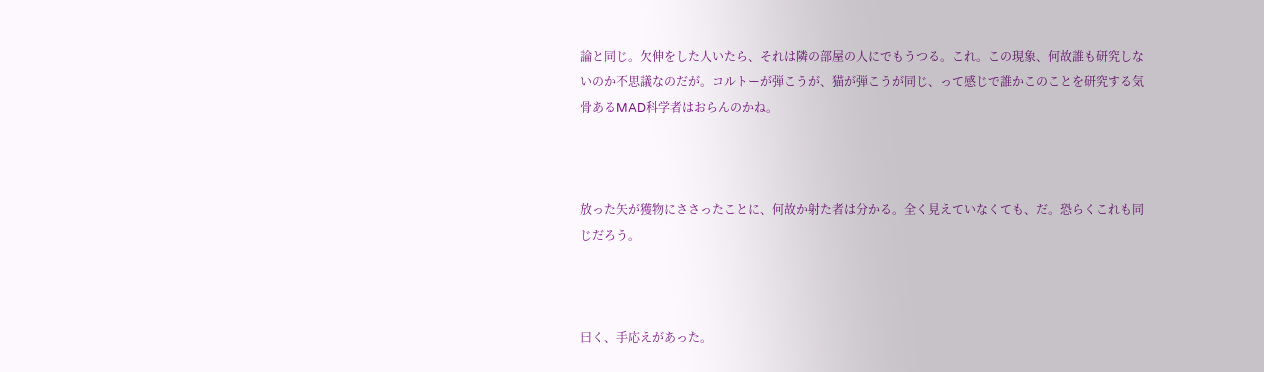論と同じ。欠伸をした人いたら、それは隣の部屋の人にでもうつる。これ。この現象、何故誰も研究しないのか不思議なのだが。コルトーが弾こうが、猫が弾こうが同じ、って感じで誰かこのことを研究する気骨あるMAD科学者はおらんのかね。



放った矢が獲物にささったことに、何故か射た者は分かる。全く見えていなくても、だ。恐らくこれも同じだろう。



曰く、手応えがあった。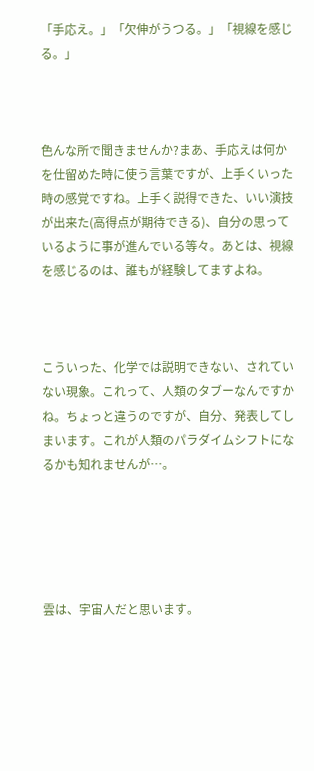「手応え。」「欠伸がうつる。」「視線を感じる。」



色んな所で聞きませんか?まあ、手応えは何かを仕留めた時に使う言葉ですが、上手くいった時の感覚ですね。上手く説得できた、いい演技が出来た(高得点が期待できる)、自分の思っているように事が進んでいる等々。あとは、視線を感じるのは、誰もが経験してますよね。



こういった、化学では説明できない、されていない現象。これって、人類のタブーなんですかね。ちょっと違うのですが、自分、発表してしまいます。これが人類のパラダイムシフトになるかも知れませんが…。





雲は、宇宙人だと思います。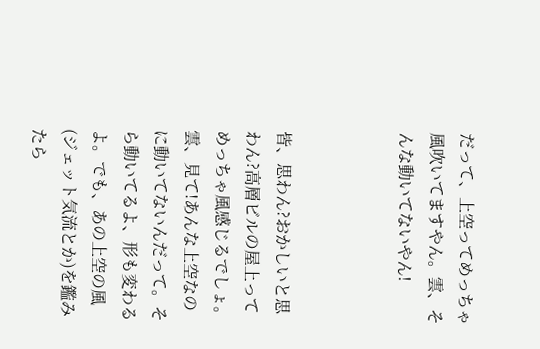だって、上空ってめっちゃ風吹いてますやん。雲、そんな動いてないやん!



皆、思わん?おかしいと思わん?高層ビルの屋上ってめっちゃ風感じるでしょ。雲、見て!あんな上空なのに動いてないんだって。そら動いてるよ、形も変わるよ。でも、あの上空の風(ジェット気流とか)を鑑みたら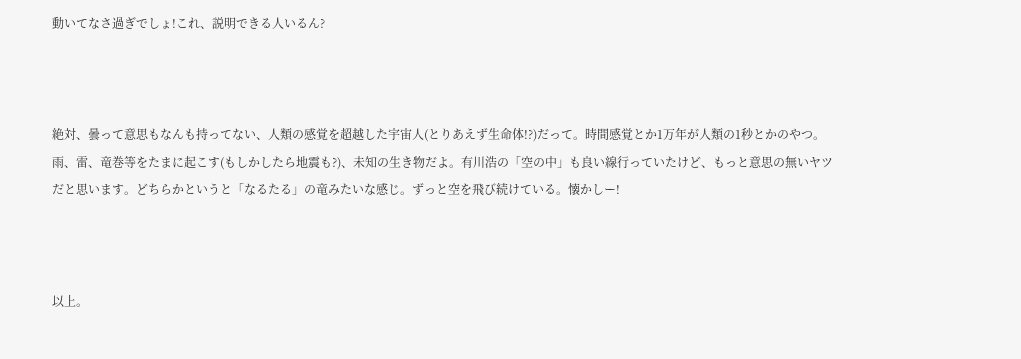動いてなさ過ぎでしょ!これ、説明できる人いるん?



絶対、曇って意思もなんも持ってない、人類の感覚を超越した宇宙人(とりあえず生命体!?)だって。時間感覚とか1万年が人類の1秒とかのやつ。雨、雷、竜巻等をたまに起こす(もしかしたら地震も?)、未知の生き物だよ。有川浩の「空の中」も良い線行っていたけど、もっと意思の無いヤツだと思います。どちらかというと「なるたる」の竜みたいな感じ。ずっと空を飛び続けている。懐かしー!



以上。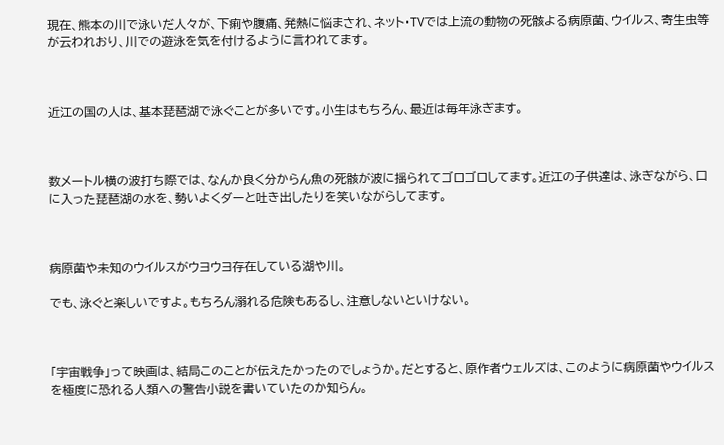現在、熊本の川で泳いだ人々が、下痢や腹痛、発熱に悩まされ、ネット・TVでは上流の動物の死骸よる病原菌、ウイルス、寄生虫等が云われおり、川での遊泳を気を付けるように言われてます。



近江の国の人は、基本琵琶湖で泳ぐことが多いです。小生はもちろん、最近は毎年泳ぎます。



数メートル横の波打ち際では、なんか良く分からん魚の死骸が波に揺られてゴロゴロしてます。近江の子供達は、泳ぎながら、口に入った琵琶湖の水を、勢いよくダーと吐き出したりを笑いながらしてます。



病原菌や未知のウイルスがウヨウヨ存在している湖や川。

でも、泳ぐと楽しいですよ。もちろん溺れる危険もあるし、注意しないといけない。



「宇宙戦争」って映画は、結局このことが伝えたかったのでしょうか。だとすると、原作者ウェルズは、このように病原菌やウイルスを極度に恐れる人類への警告小説を書いていたのか知らん。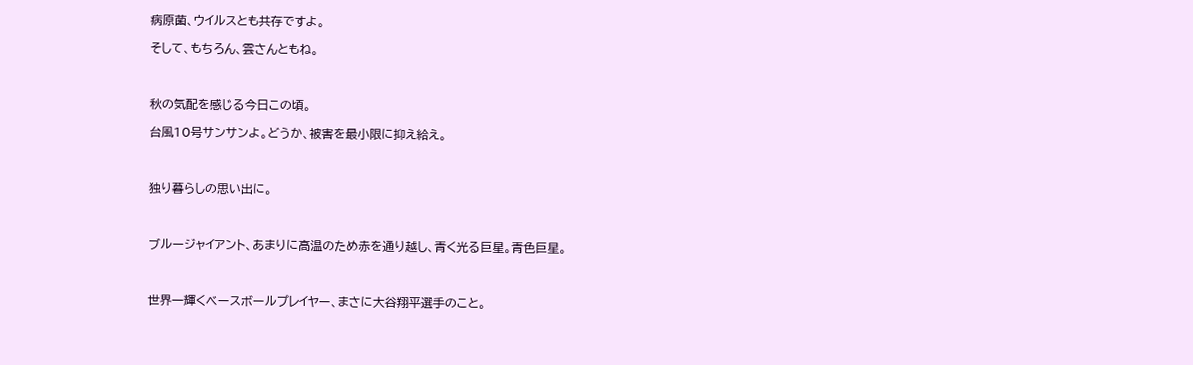病原菌、ウイルスとも共存ですよ。

そして、もちろん、雲さんともね。



秋の気配を感じる今日この頃。

台風10号サンサンよ。どうか、被害を最小限に抑え給え。



独り暮らしの思い出に。



ブルージャイアント、あまりに高温のため赤を通り越し、青く光る巨星。青色巨星。



世界一輝くベースボールプレイヤー、まさに大谷翔平選手のこと。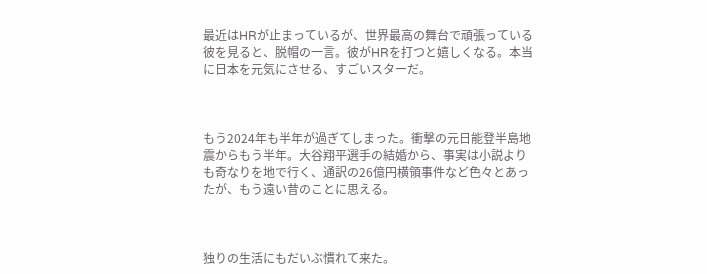最近はHRが止まっているが、世界最高の舞台で頑張っている彼を見ると、脱帽の一言。彼がHRを打つと嬉しくなる。本当に日本を元気にさせる、すごいスターだ。



もう2024年も半年が過ぎてしまった。衝撃の元日能登半島地震からもう半年。大谷翔平選手の結婚から、事実は小説よりも奇なりを地で行く、通訳の26億円横領事件など色々とあったが、もう遠い昔のことに思える。



独りの生活にもだいぶ慣れて来た。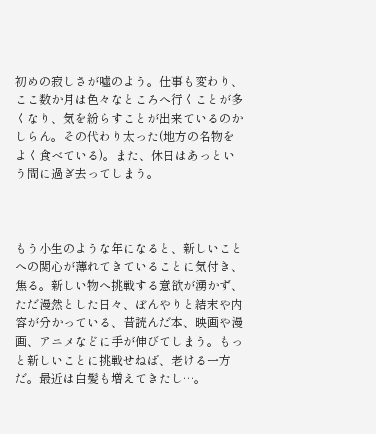初めの寂しさが噓のよう。仕事も変わり、ここ数か月は色々なところへ行くことが多くなり、気を紛らすことが出来ているのかしらん。その代わり太った(地方の名物をよく食べている)。また、休日はあっという間に過ぎ去ってしまう。



もう小生のような年になると、新しいことへの関心が薄れてきていることに気付き、焦る。新しい物へ挑戦する意欲が湧かず、ただ漫然とした日々、ぼんやりと結末や内容が分かっている、昔読んだ本、映画や漫画、アニメなどに手が伸びてしまう。もっと新しいことに挑戦せねば、老ける一方だ。最近は白髪も増えてきたし…。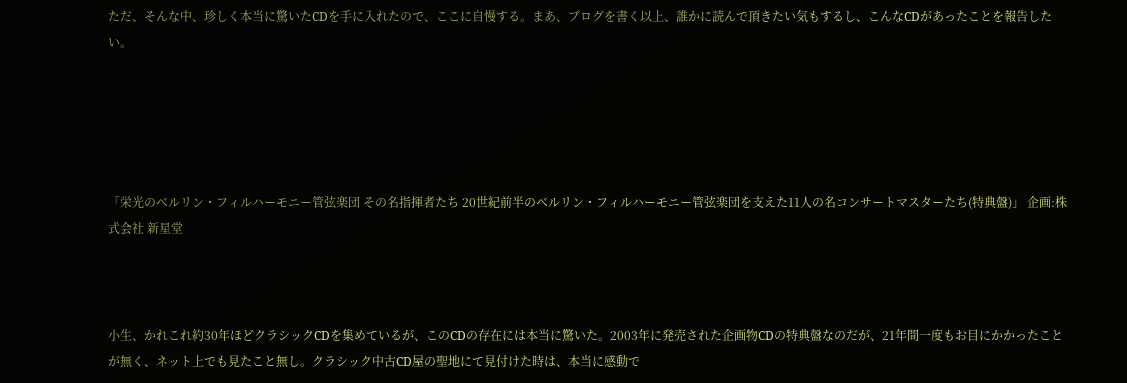ただ、そんな中、珍しく本当に驚いたCDを手に入れたので、ここに自慢する。まあ、ブログを書く以上、誰かに読んで頂きたい気もするし、こんなCDがあったことを報告したい。





「栄光のベルリン・フィルハーモニー管弦楽団 その名指揮者たち 20世紀前半のベルリン・フィルハーモニー管弦楽団を支えた11人の名コンサートマスターたち(特典盤)」 企画:株式会社 新星堂



小生、かれこれ約30年ほどクラシックCDを集めているが、このCDの存在には本当に驚いた。2003年に発売された企画物CDの特典盤なのだが、21年間一度もお目にかかったことが無く、ネット上でも見たこと無し。クラシック中古CD屋の聖地にて見付けた時は、本当に感動で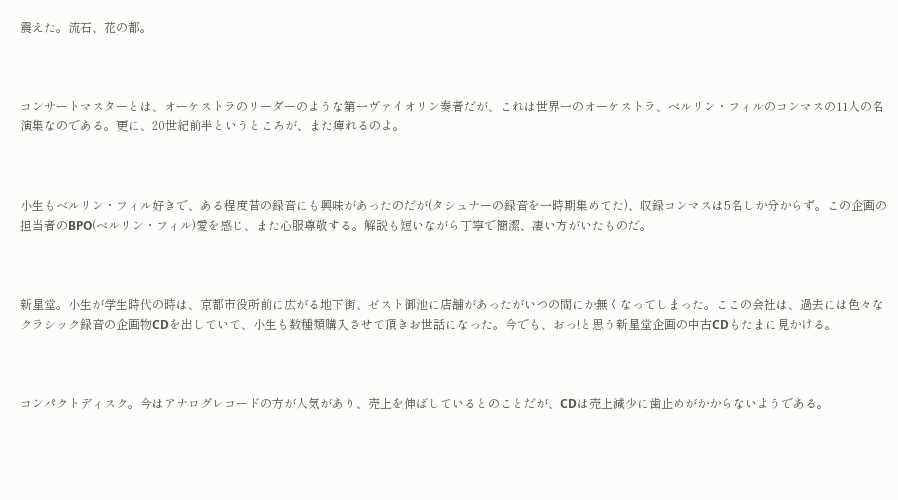震えた。流石、花の都。



コンサートマスターとは、オーケストラのリーダーのような第一ヴァイオリン奏者だが、これは世界一のオーケストラ、ベルリン・フィルのコンマスの11人の名演集なのである。更に、20世紀前半というところが、また痺れるのよ。



小生もベルリン・フィル好きで、ある程度昔の録音にも興味があったのだが(タシュナーの録音を一時期集めてた)、収録コンマスは5名しか分からず。この企画の担当者のBPO(ベルリン・フィル)愛を感じ、また心服尊敬する。解説も短いながら丁寧で簡潔、凄い方がいたものだ。



新星堂。小生が学生時代の時は、京都市役所前に広がる地下街、ゼスト御池に店舗があったがいつの間にか無くなってしまった。ここの会社は、過去には色々なクラシック録音の企画物CDを出していて、小生も数種類購入させて頂きお世話になった。今でも、おっ!と思う新星堂企画の中古CDもたまに見かける。



コンパクトディスク。今はアナログレコードの方が人気があり、売上を伸ばしているとのことだが、CDは売上減少に歯止めがかからないようである。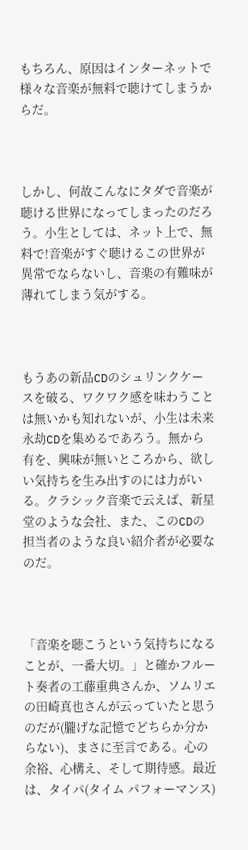もちろん、原因はインターネットで様々な音楽が無料で聴けてしまうからだ。



しかし、何故こんなにタダで音楽が聴ける世界になってしまったのだろう。小生としては、ネット上で、無料で!音楽がすぐ聴けるこの世界が異常でならないし、音楽の有難味が薄れてしまう気がする。



もうあの新品CDのシュリンクケースを破る、ワクワク感を味わうことは無いかも知れないが、小生は未来永劫CDを集めるであろう。無から有を、興味が無いところから、欲しい気持ちを生み出すのには力がいる。クラシック音楽で云えば、新星堂のような会社、また、このCDの担当者のような良い紹介者が必要なのだ。



「音楽を聴こうという気持ちになることが、一番大切。」と確かフルート奏者の工藤重典さんか、ソムリエの田崎真也さんが云っていたと思うのだが(朧げな記憶でどちらか分からない)、まさに至言である。心の余裕、心構え、そして期待感。最近は、タイパ(タイム パフォーマンス)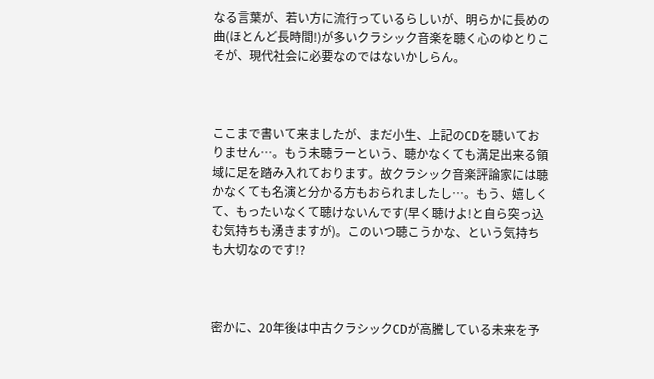なる言葉が、若い方に流行っているらしいが、明らかに長めの曲(ほとんど長時間!)が多いクラシック音楽を聴く心のゆとりこそが、現代社会に必要なのではないかしらん。



ここまで書いて来ましたが、まだ小生、上記のCDを聴いておりません…。もう未聴ラーという、聴かなくても満足出来る領域に足を踏み入れております。故クラシック音楽評論家には聴かなくても名演と分かる方もおられましたし…。もう、嬉しくて、もったいなくて聴けないんです(早く聴けよ!と自ら突っ込む気持ちも湧きますが)。このいつ聴こうかな、という気持ちも大切なのです!?



密かに、20年後は中古クラシックCDが高騰している未来を予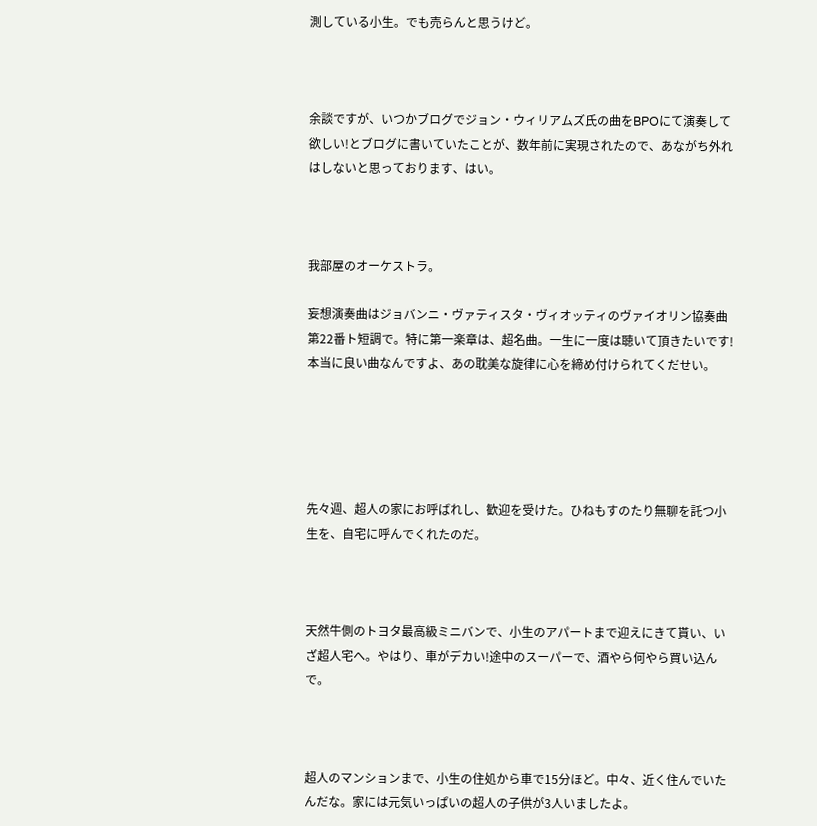測している小生。でも売らんと思うけど。



余談ですが、いつかブログでジョン・ウィリアムズ氏の曲をBPOにて演奏して欲しい!とブログに書いていたことが、数年前に実現されたので、あながち外れはしないと思っております、はい。



我部屋のオーケストラ。

妄想演奏曲はジョバンニ・ヴァティスタ・ヴィオッティのヴァイオリン協奏曲第22番ト短調で。特に第一楽章は、超名曲。一生に一度は聴いて頂きたいです!本当に良い曲なんですよ、あの耽美な旋律に心を締め付けられてくだせい。





先々週、超人の家にお呼ばれし、歓迎を受けた。ひねもすのたり無聊を託つ小生を、自宅に呼んでくれたのだ。



天然牛側のトヨタ最高級ミニバンで、小生のアパートまで迎えにきて貰い、いざ超人宅へ。やはり、車がデカい!途中のスーパーで、酒やら何やら買い込んで。



超人のマンションまで、小生の住処から車で15分ほど。中々、近く住んでいたんだな。家には元気いっぱいの超人の子供が3人いましたよ。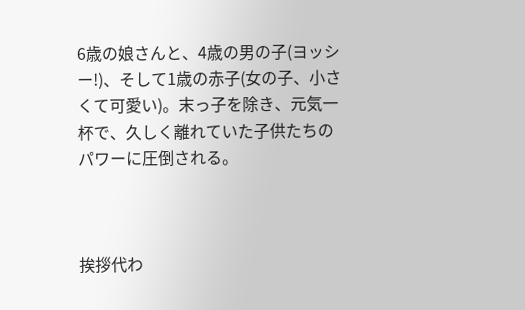6歳の娘さんと、4歳の男の子(ヨッシー!)、そして1歳の赤子(女の子、小さくて可愛い)。末っ子を除き、元気一杯で、久しく離れていた子供たちのパワーに圧倒される。



挨拶代わ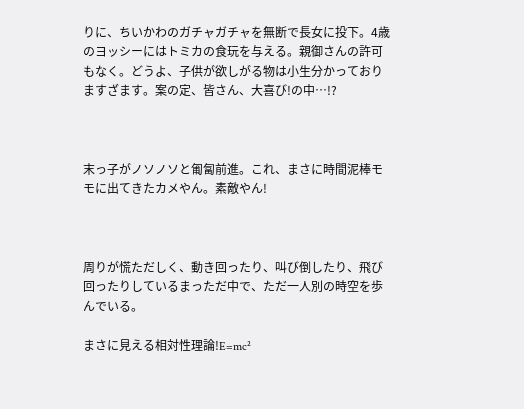りに、ちいかわのガチャガチャを無断で長女に投下。4歳のヨッシーにはトミカの食玩を与える。親御さんの許可もなく。どうよ、子供が欲しがる物は小生分かっておりますざます。案の定、皆さん、大喜び!の中…!?



末っ子がノソノソと匍匐前進。これ、まさに時間泥棒モモに出てきたカメやん。素敵やん!



周りが慌ただしく、動き回ったり、叫び倒したり、飛び回ったりしているまっただ中で、ただ一人別の時空を歩んでいる。

まさに見える相対性理論!E=mc²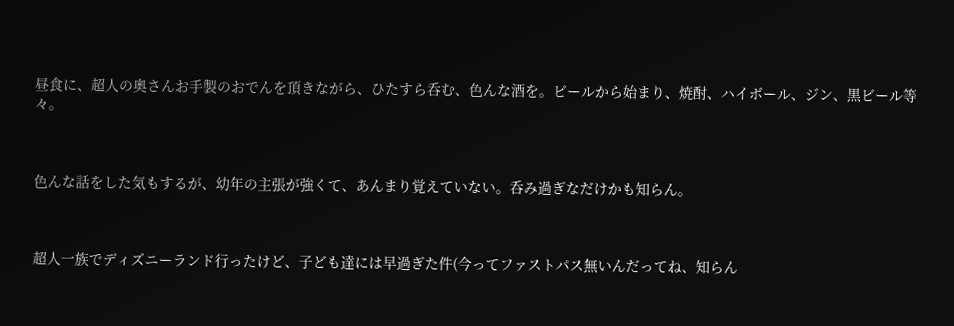昼食に、超人の奥さんお手製のおでんを頂きながら、ひたすら呑む、色んな酒を。ビールから始まり、焼酎、ハイボール、ジン、黒ビール等々。



色んな話をした気もするが、幼年の主張が強くて、あんまり覚えていない。呑み過ぎなだけかも知らん。



超人一族でディズニーランド行ったけど、子ども達には早過ぎた件(今ってファストパス無いんだってね、知らん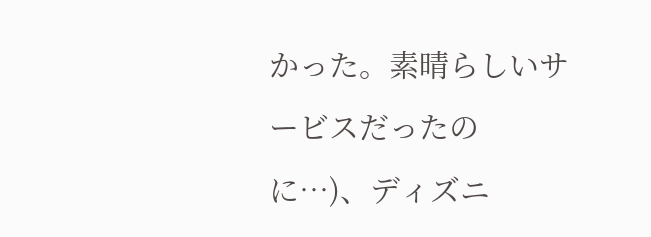かった。素晴らしいサービスだったのに…)、ディズニ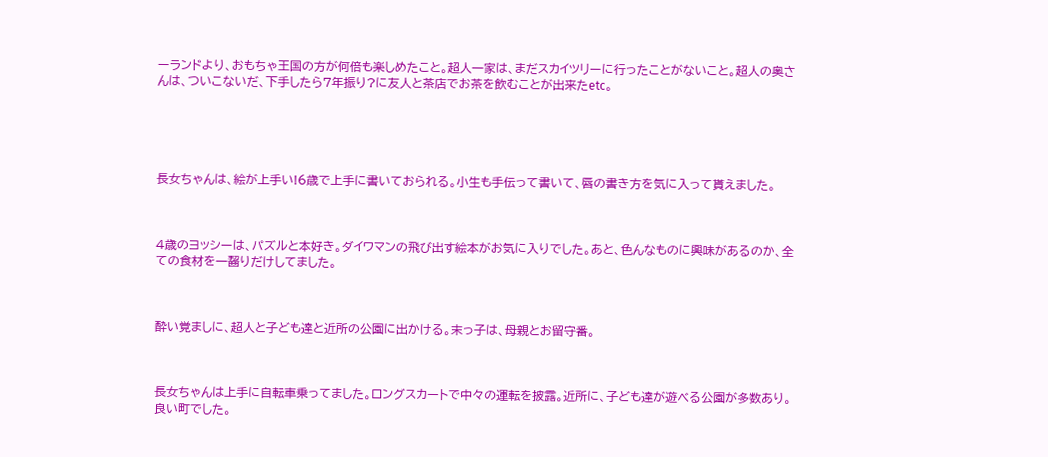ーランドより、おもちゃ王国の方が何倍も楽しめたこと。超人一家は、まだスカイツリーに行ったことがないこと。超人の奥さんは、ついこないだ、下手したら7年振り?に友人と茶店でお茶を飲むことが出来たetc。





長女ちゃんは、絵が上手い!6歳で上手に書いておられる。小生も手伝って書いて、唇の書き方を気に入って貰えました。



4歳のヨッシーは、パズルと本好き。ダイワマンの飛び出す絵本がお気に入りでした。あと、色んなものに興味があるのか、全ての食材を一齧りだけしてました。



酔い覚ましに、超人と子ども達と近所の公園に出かける。末っ子は、母親とお留守番。



長女ちゃんは上手に自転車乗ってました。ロングスカートで中々の運転を披露。近所に、子ども達が遊べる公園が多数あり。良い町でした。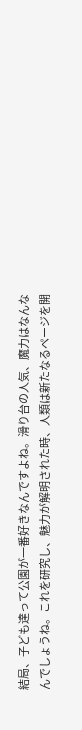結局、子ども達って公園が一番好きなんですよね。滑り台の人気、魔力はなんなんでしょうね。これを研究し、魅力が解明された時、人類は新たなるページを開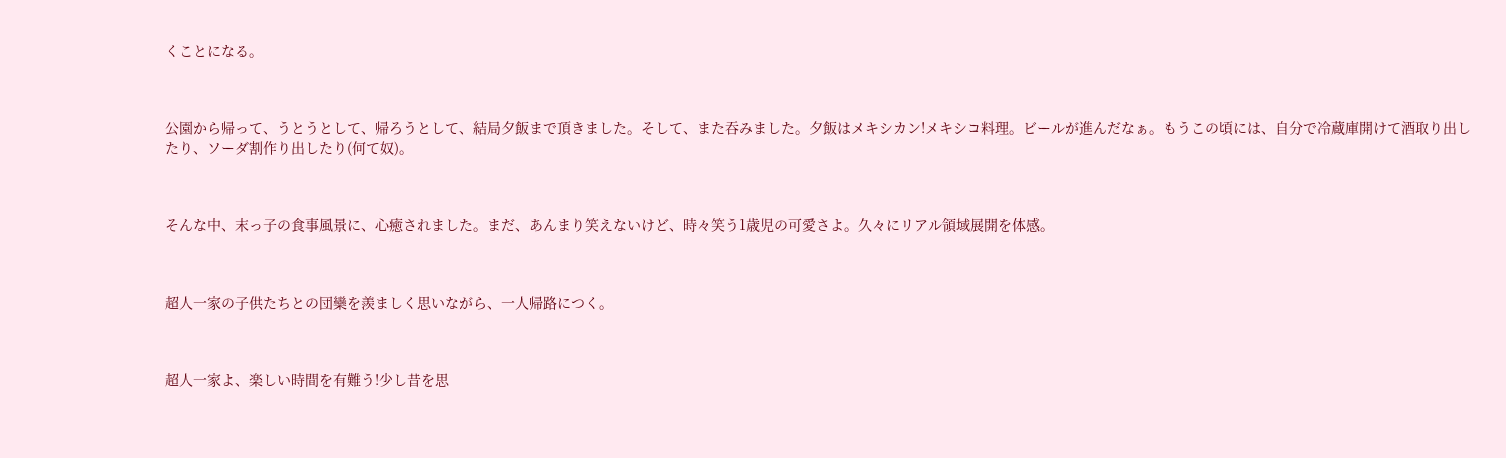くことになる。



公園から帰って、うとうとして、帰ろうとして、結局夕飯まで頂きました。そして、また吞みました。夕飯はメキシカン!メキシコ料理。ビールが進んだなぁ。もうこの頃には、自分で冷蔵庫開けて酒取り出したり、ソーダ割作り出したり(何て奴)。



そんな中、末っ子の食事風景に、心癒されました。まだ、あんまり笑えないけど、時々笑う1歳児の可愛さよ。久々にリアル領域展開を体感。



超人一家の子供たちとの団欒を羨ましく思いながら、一人帰路につく。



超人一家よ、楽しい時間を有難う!少し昔を思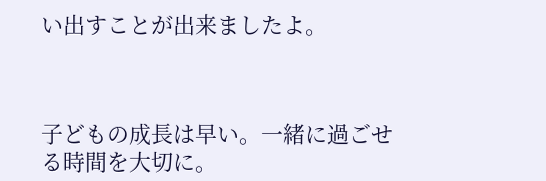い出すことが出来ましたよ。



子どもの成長は早い。一緒に過ごせる時間を大切に。